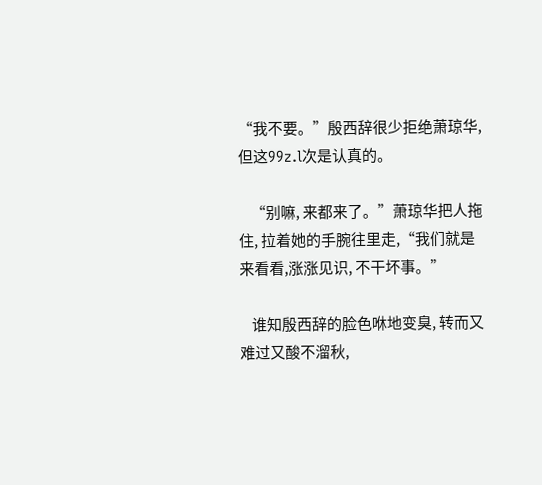“我不要。”殷西辞很少拒绝萧琼华, 但这99z.l次是认真的。

    “别嘛, 来都来了。”萧琼华把人拖住, 拉着她的手腕往里走,“我们就是来看看,涨涨见识, 不干坏事。”

    谁知殷西辞的脸色咻地变臭, 转而又难过又酸不溜秋,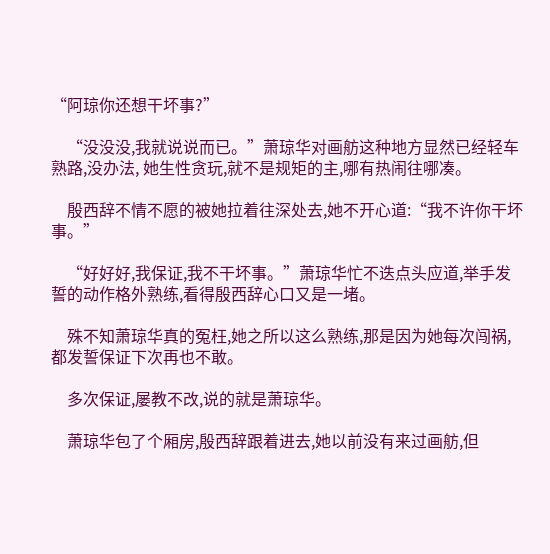“阿琼你还想干坏事?”

    “没没没,我就说说而已。”萧琼华对画舫这种地方显然已经轻车熟路,没办法, 她生性贪玩,就不是规矩的主,哪有热闹往哪凑。

    殷西辞不情不愿的被她拉着往深处去,她不开心道:“我不许你干坏事。”

    “好好好,我保证,我不干坏事。”萧琼华忙不迭点头应道,举手发誓的动作格外熟练,看得殷西辞心口又是一堵。

    殊不知萧琼华真的冤枉,她之所以这么熟练,那是因为她每次闯祸,都发誓保证下次再也不敢。

    多次保证,屡教不改,说的就是萧琼华。

    萧琼华包了个厢房,殷西辞跟着进去,她以前没有来过画舫,但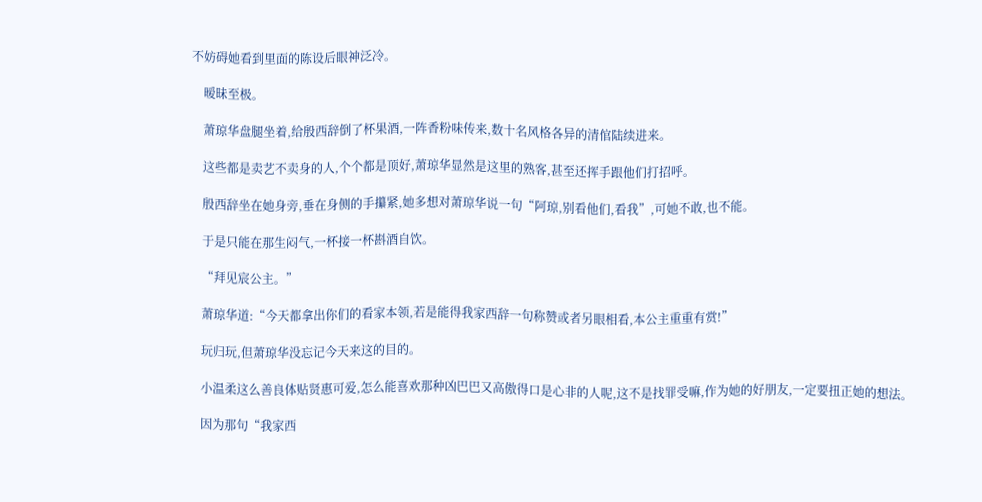不妨碍她看到里面的陈设后眼神泛冷。

    暧昧至极。

    萧琼华盘腿坐着,给殷西辞倒了杯果酒,一阵香粉味传来,数十名风格各异的清倌陆续进来。

    这些都是卖艺不卖身的人,个个都是顶好,萧琼华显然是这里的熟客,甚至还挥手跟他们打招呼。

    殷西辞坐在她身旁,垂在身侧的手攥紧,她多想对萧琼华说一句“阿琼,别看他们,看我”,可她不敢,也不能。

    于是只能在那生闷气,一杯接一杯斟酒自饮。

    “拜见宸公主。”

    萧琼华道:“今天都拿出你们的看家本领,若是能得我家西辞一句称赞或者另眼相看,本公主重重有赏!”

    玩归玩,但萧琼华没忘记今天来这的目的。

    小温柔这么善良体贴贤惠可爱,怎么能喜欢那种凶巴巴又高傲得口是心非的人呢,这不是找罪受嘛,作为她的好朋友,一定要扭正她的想法。

    因为那句“我家西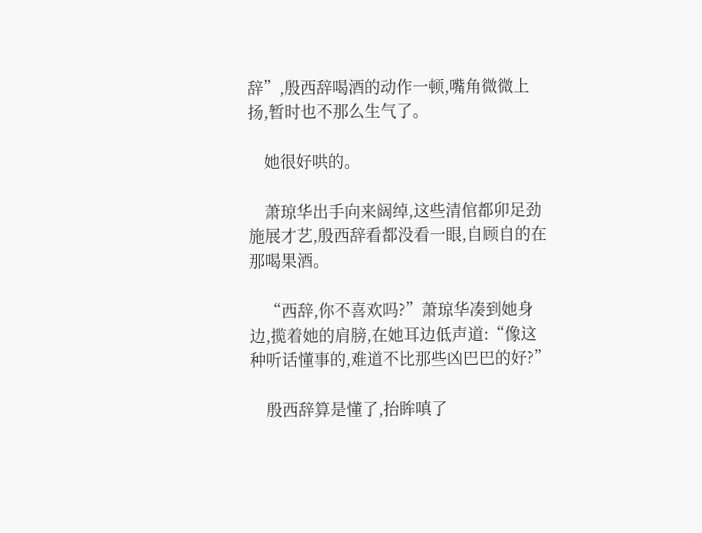辞”,殷西辞喝酒的动作一顿,嘴角微微上扬,暂时也不那么生气了。

    她很好哄的。

    萧琼华出手向来阔绰,这些清倌都卯足劲施展才艺,殷西辞看都没看一眼,自顾自的在那喝果酒。

    “西辞,你不喜欢吗?”萧琼华凑到她身边,揽着她的肩膀,在她耳边低声道:“像这种听话懂事的,难道不比那些凶巴巴的好?”

    殷西辞算是懂了,抬眸嗔了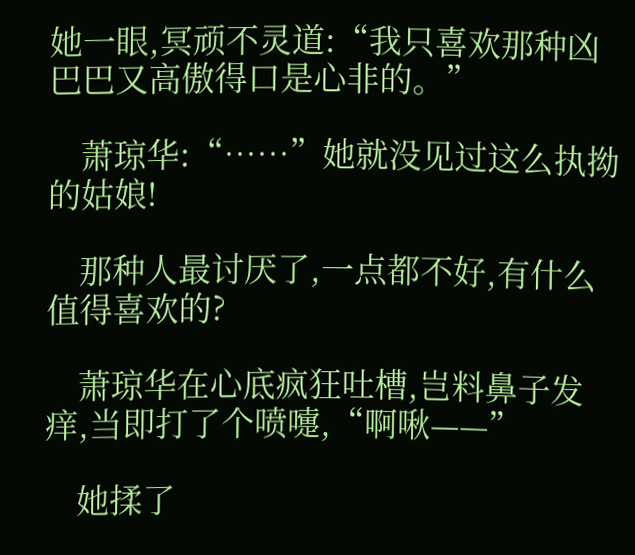她一眼,冥顽不灵道:“我只喜欢那种凶巴巴又高傲得口是心非的。”

    萧琼华:“……”她就没见过这么执拗的姑娘!

    那种人最讨厌了,一点都不好,有什么值得喜欢的?

    萧琼华在心底疯狂吐槽,岂料鼻子发痒,当即打了个喷嚏,“啊啾——”

    她揉了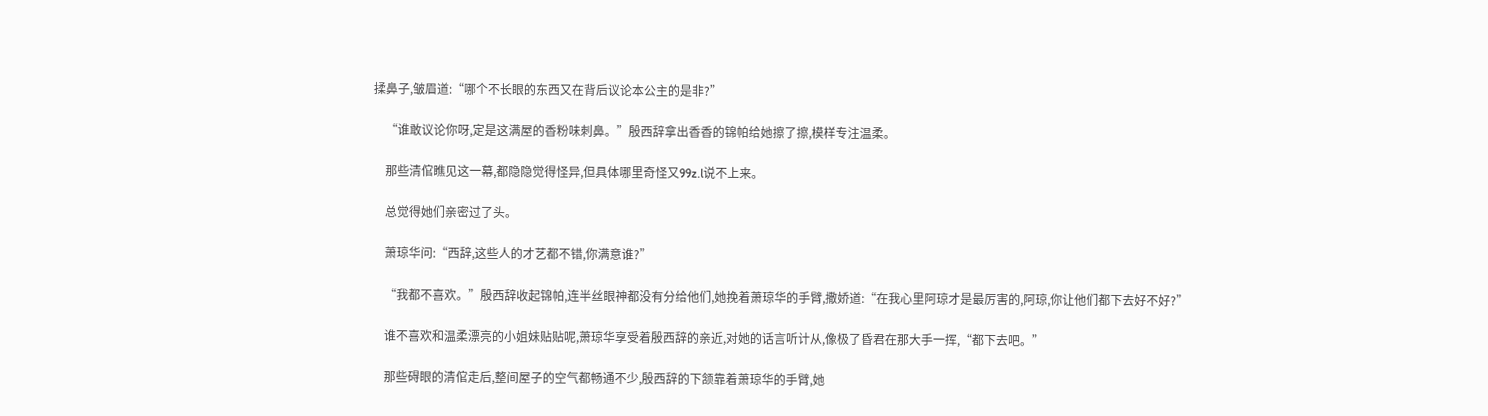揉鼻子,皱眉道:“哪个不长眼的东西又在背后议论本公主的是非?”

    “谁敢议论你呀,定是这满屋的香粉味刺鼻。”殷西辞拿出香香的锦帕给她擦了擦,模样专注温柔。

    那些清倌瞧见这一幕,都隐隐觉得怪异,但具体哪里奇怪又99z.l说不上来。

    总觉得她们亲密过了头。

    萧琼华问:“西辞,这些人的才艺都不错,你满意谁?”

    “我都不喜欢。”殷西辞收起锦帕,连半丝眼神都没有分给他们,她挽着萧琼华的手臂,撒娇道:“在我心里阿琼才是最厉害的,阿琼,你让他们都下去好不好?”

    谁不喜欢和温柔漂亮的小姐妹贴贴呢,萧琼华享受着殷西辞的亲近,对她的话言听计从,像极了昏君在那大手一挥,“都下去吧。”

    那些碍眼的清倌走后,整间屋子的空气都畅通不少,殷西辞的下颔靠着萧琼华的手臂,她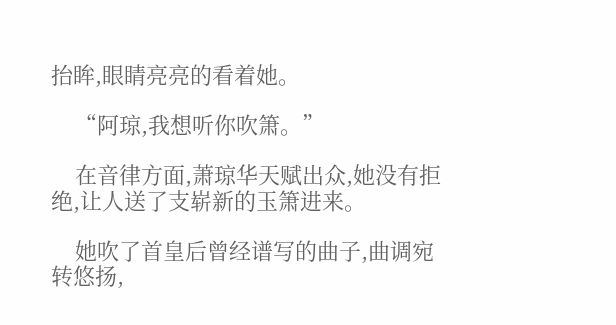抬眸,眼睛亮亮的看着她。

    “阿琼,我想听你吹箫。”

    在音律方面,萧琼华天赋出众,她没有拒绝,让人送了支崭新的玉箫进来。

    她吹了首皇后曾经谱写的曲子,曲调宛转悠扬,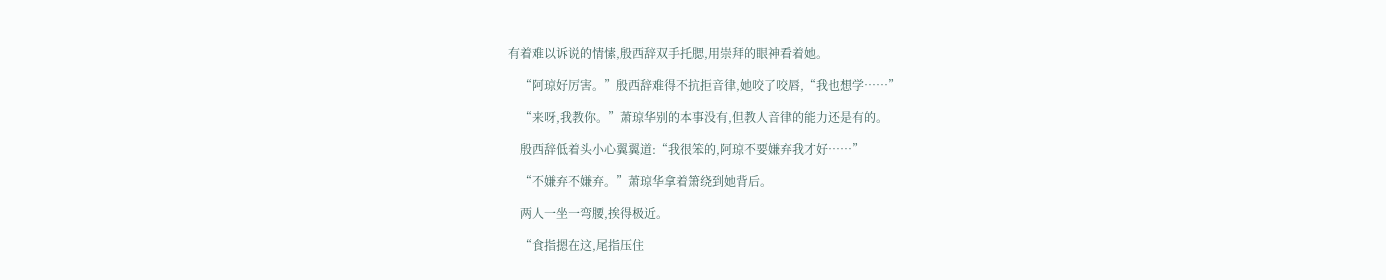有着难以诉说的情愫,殷西辞双手托腮,用崇拜的眼神看着她。

    “阿琼好厉害。”殷西辞难得不抗拒音律,她咬了咬唇,“我也想学……”

    “来呀,我教你。”萧琼华别的本事没有,但教人音律的能力还是有的。

    殷西辞低着头小心翼翼道:“我很笨的,阿琼不要嫌弃我才好……”

    “不嫌弃不嫌弃。”萧琼华拿着箫绕到她背后。

    两人一坐一弯腰,挨得极近。

    “食指摁在这,尾指压住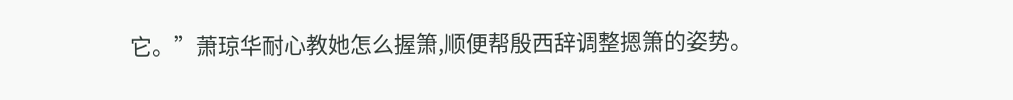它。”萧琼华耐心教她怎么握箫,顺便帮殷西辞调整摁箫的姿势。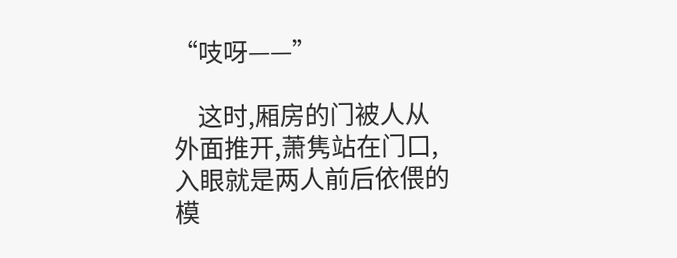“吱呀——”

    这时,厢房的门被人从外面推开,萧隽站在门口,入眼就是两人前后依偎的模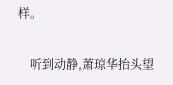样。

    听到动静,萧琼华抬头望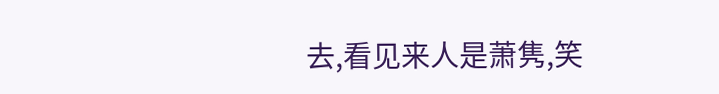去,看见来人是萧隽,笑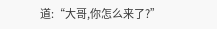道:“大哥,你怎么来了?”